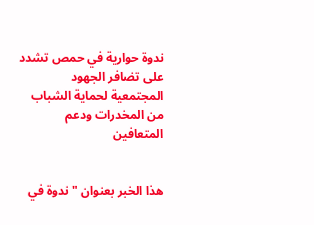ندوة حوارية في حمص تشدد على تضافر الجهود المجتمعية لحماية الشباب من المخدرات ودعم المتعافين


هذا الخبر بعنوان "ندوة في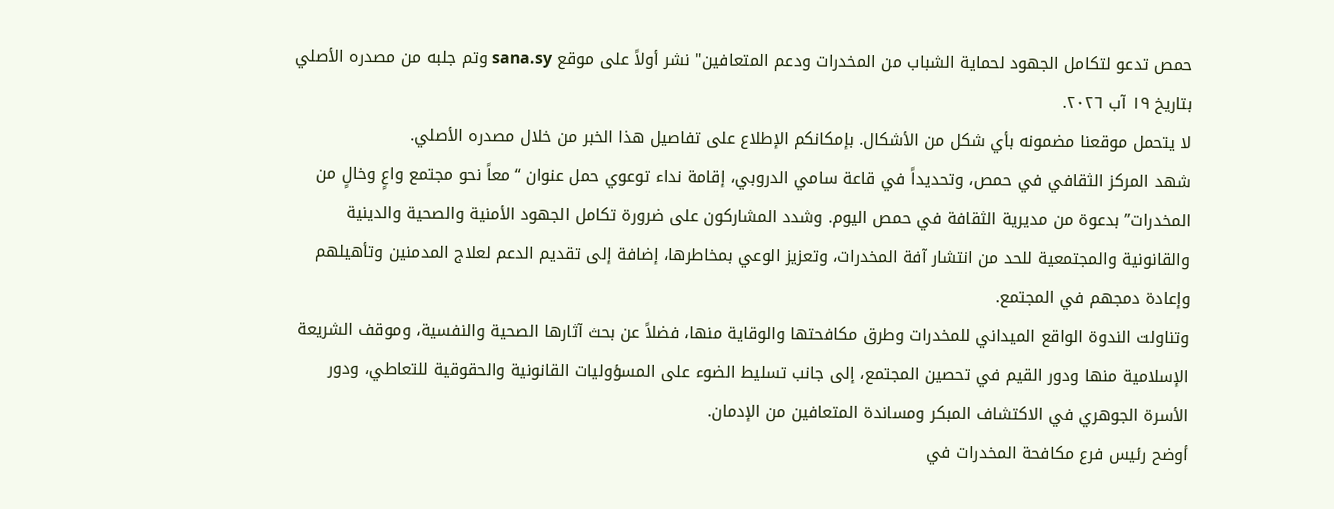حمص تدعو لتكامل الجهود لحماية الشباب من المخدرات ودعم المتعافين" نشر أولاً على موقع sana.sy وتم جلبه من مصدره الأصلي بتاريخ ١٩ آب ٢٠٢٦.
لا يتحمل موقعنا مضمونه بأي شكل من الأشكال. بإمكانكم الإطلاع على تفاصيل هذا الخبر من خلال مصدره الأصلي.
شهد المركز الثقافي في حمص، وتحديداً في قاعة سامي الدروبي، إقامة نداء توعوي حمل عنوان “معاً نحو مجتمع واعٍ وخالٍ من المخدرات” بدعوة من مديرية الثقافة في حمص اليوم. وشدد المشاركون على ضرورة تكامل الجهود الأمنية والصحية والدينية والقانونية والمجتمعية للحد من انتشار آفة المخدرات، وتعزيز الوعي بمخاطرها، إضافة إلى تقديم الدعم لعلاج المدمنين وتأهيلهم وإعادة دمجهم في المجتمع.
وتناولت الندوة الواقع الميداني للمخدرات وطرق مكافحتها والوقاية منها، فضلاً عن بحث آثارها الصحية والنفسية، وموقف الشريعة الإسلامية منها ودور القيم في تحصين المجتمع، إلى جانب تسليط الضوء على المسؤوليات القانونية والحقوقية للتعاطي، ودور الأسرة الجوهري في الاكتشاف المبكر ومساندة المتعافين من الإدمان.
أوضح رئيس فرع مكافحة المخدرات في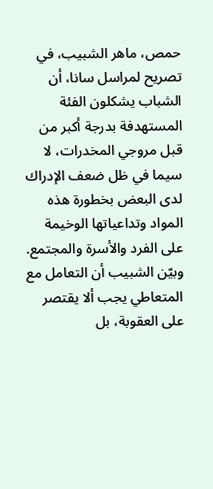حمص، ماهر الشبيب، في تصريح لمراسل سانا، أن الشباب يشكلون الفئة المستهدفة بدرجة أكبر من قبل مروجي المخدرات، لا سيما في ظل ضعف الإدراك لدى البعض بخطورة هذه المواد وتداعياتها الوخيمة على الفرد والأسرة والمجتمع. وبيّن الشبيب أن التعامل مع المتعاطي يجب ألا يقتصر على العقوبة، بل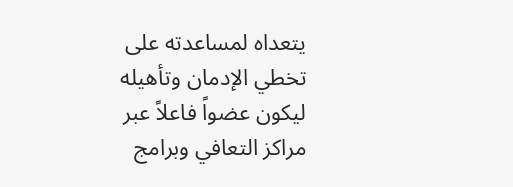يتعداه لمساعدته على تخطي الإدمان وتأهيله ليكون عضواً فاعلاً عبر مراكز التعافي وبرامج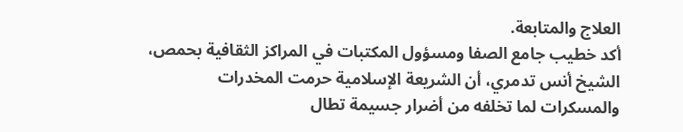العلاج والمتابعة.
أكد خطيب جامع الصفا ومسؤول المكتبات في المراكز الثقافية بحمص، الشيخ أنس تدمري، أن الشريعة الإسلامية حرمت المخدرات والمسكرات لما تخلفه من أضرار جسيمة تطال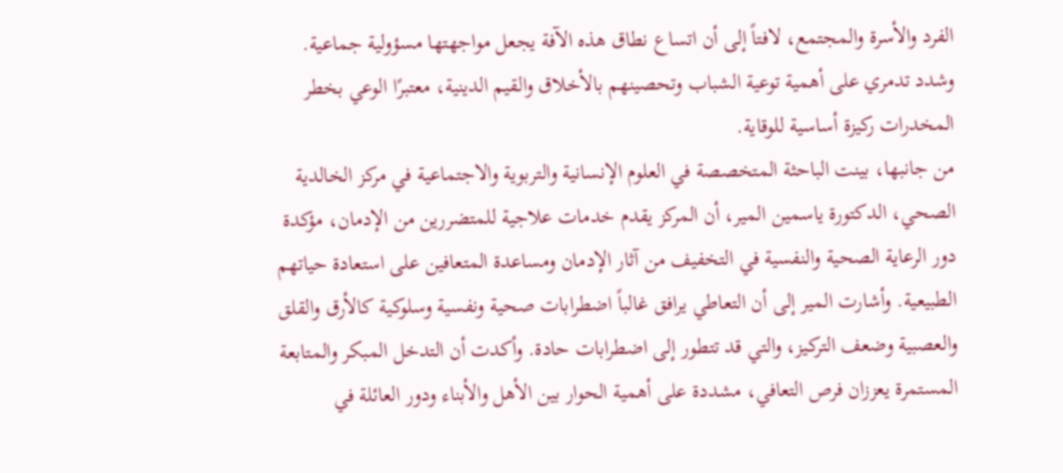الفرد والأسرة والمجتمع، لافتاً إلى أن اتساع نطاق هذه الآفة يجعل مواجهتها مسؤولية جماعية. وشدد تدمري على أهمية توعية الشباب وتحصينهم بالأخلاق والقيم الدينية، معتبرًا الوعي بخطر المخدرات ركيزة أساسية للوقاية.
من جانبها، بينت الباحثة المتخصصة في العلوم الإنسانية والتربوية والاجتماعية في مركز الخالدية الصحي، الدكتورة ياسمين المير، أن المركز يقدم خدمات علاجية للمتضررين من الإدمان، مؤكدة دور الرعاية الصحية والنفسية في التخفيف من آثار الإدمان ومساعدة المتعافين على استعادة حياتهم الطبيعية. وأشارت المير إلى أن التعاطي يرافق غالباً اضطرابات صحية ونفسية وسلوكية كالأرق والقلق والعصبية وضعف التركيز، والتي قد تتطور إلى اضطرابات حادة. وأكدت أن التدخل المبكر والمتابعة المستمرة يعززان فرص التعافي، مشددة على أهمية الحوار بين الأهل والأبناء ودور العائلة في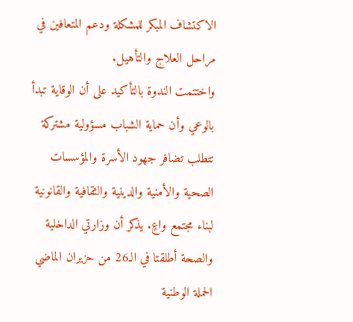الاكتشاف المبكر للمشكلة ودعم المتعافين في مراحل العلاج والتأهيل.
واختتمت الندوة بالتأكيد على أن الوقاية تبدأ بالوعي وأن حماية الشباب مسؤولية مشتركة تتطلب تضافر جهود الأسرة والمؤسسات الصحية والأمنية والدينية والثقافية والقانونية لبناء مجتمع واعٍ. يذكر أن وزارتي الداخلية والصحة أطلقتا في الـ26 من حزيران الماضي الحملة الوطنية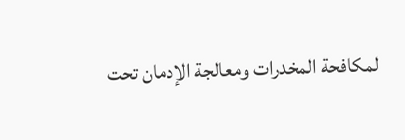لمكافحة المخدرات ومعالجة الإدمان تحت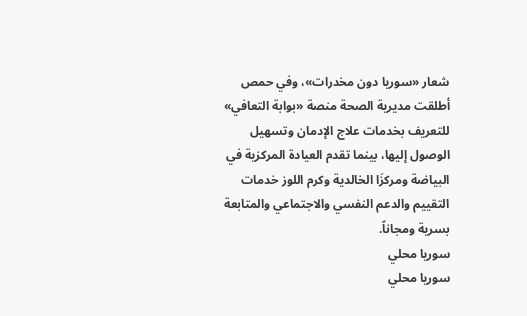شعار «سوريا دون مخدرات»، وفي حمص أطلقت مديرية الصحة منصة «بوابة التعافي» للتعريف بخدمات علاج الإدمان وتسهيل الوصول إليها، بينما تقدم العيادة المركزية في البياضة ومركزَا الخالدية وكرم اللوز خدمات التقييم والدعم النفسي والاجتماعي والمتابعة بسرية ومجاناً.
سوريا محلي
سوريا محلي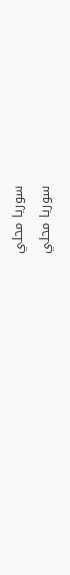سوريا محلي
سوريا محلي